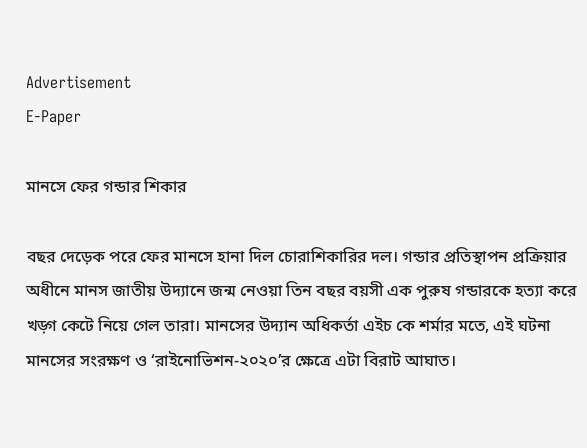Advertisement
E-Paper

মানসে ফের গন্ডার শিকার

বছর দেড়েক পরে ফের মানসে হানা দিল চোরাশিকারির দল। গন্ডার প্রতিস্থাপন প্রক্রিয়ার অধীনে মানস জাতীয় উদ্যানে জন্ম নেওয়া তিন বছর বয়সী এক পুরুষ গন্ডারকে হত্যা করে খড়্গ কেটে নিয়ে গেল তারা। মানসের উদ্যান অধিকর্তা এইচ কে শর্মার মতে, এই ঘটনা মানসের সংরক্ষণ ও ‘রাইনোভিশন-২০২০’র ক্ষেত্রে এটা বিরাট আঘাত।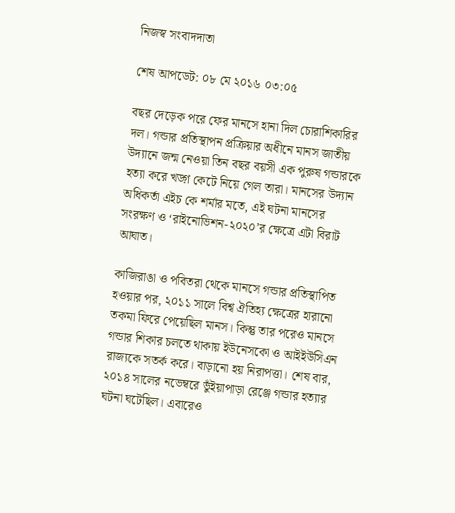নিজস্ব সংবাদদাতা

শেষ আপডেট: ০৮ মে ২০১৬ ০৩:০৫

বছর দেড়েক পরে ফের মানসে হানা দিল চোরাশিকারির দল। গন্ডার প্রতিস্থাপন প্রক্রিয়ার অধীনে মানস জাতীয় উদ্যানে জন্ম নেওয়া তিন বছর বয়সী এক পুরুষ গন্ডারকে হত্যা করে খড়্গ কেটে নিয়ে গেল তারা। মানসের উদ্যান অধিকর্তা এইচ কে শর্মার মতে, এই ঘটনা মানসের সংরক্ষণ ও ‘রাইনোভিশন-২০২০’র ক্ষেত্রে এটা বিরাট আঘাত।

কাজিরাঙা ও পবিতরা থেকে মানসে গন্ডার প্রতিস্থাপিত হওয়ার পর, ২০১১ সালে বিশ্ব ঐতিহ্য ক্ষেত্রের হারানো তকমা ফিরে পেয়েছিল মানস। কিন্তু তার পরেও মানসে গন্ডার শিকার চলতে থাকায় ইউনেসকো ও আইইউসিএন রাজ্যকে সতর্ক করে। বাড়ানো হয় নিরাপত্তা। শেষ বার, ২০১৪ সালের নভেম্বরে ভুঁইয়াপাড়া রেঞ্জে গন্ডার হত্যার ঘটনা ঘটেছিল। এবারেও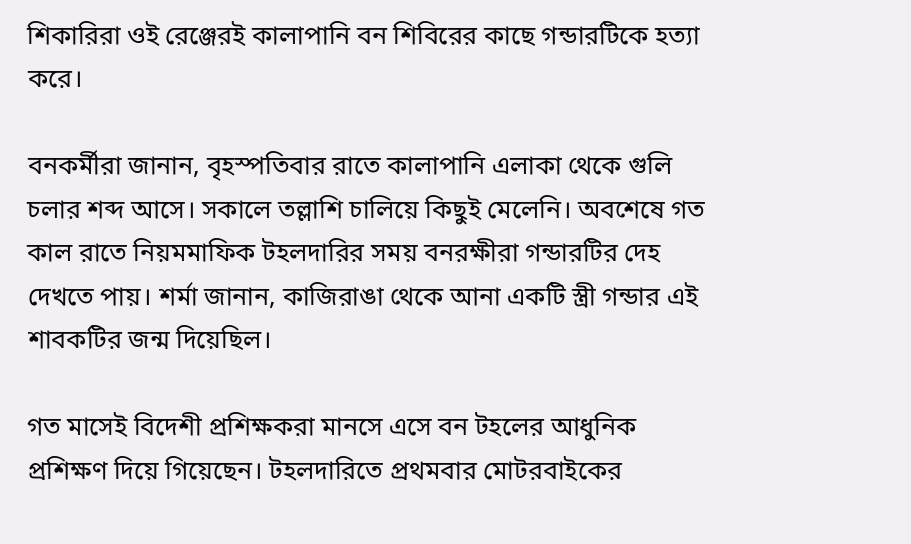শিকারিরা ওই রেঞ্জেরই কালাপানি বন শিবিরের কাছে গন্ডারটিকে হত্যা করে।

বনকর্মীরা জানান, বৃহস্পতিবার রাতে কালাপানি এলাকা থেকে গুলি চলার শব্দ আসে। সকালে তল্লাশি চালিয়ে কিছুই মেলেনি। অবশেষে গত কাল রাতে নিয়মমাফিক টহলদারির সময় বনরক্ষীরা গন্ডারটির দেহ দেখতে পায়। শর্মা জানান, কাজিরাঙা থেকে আনা একটি স্ত্রী গন্ডার এই শাবকটির জন্ম দিয়েছিল।

গত মাসেই বিদেশী প্রশিক্ষকরা মানসে এসে বন টহলের আধুনিক প্রশিক্ষণ দিয়ে গিয়েছেন। টহলদারিতে প্রথমবার মোটরবাইকের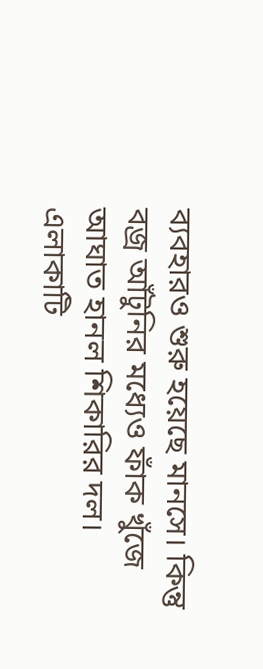ব্যবহারও শুরু হয়েছে মানসে। কিন্তু বজ্র আঁটুনির মধ্যেও ফাঁক খুঁজে আঘাত হানল শিকারির দল। এলাকাটি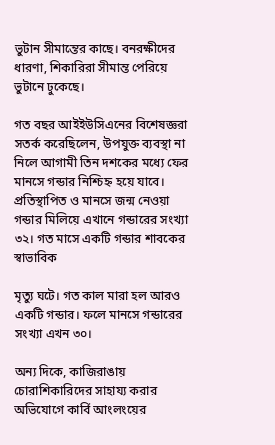ভুটান সীমান্তের কাছে। বনরক্ষীদের ধারণা, শিকারিরা সীমান্ত পেরিয়ে ভুটানে ঢুকেছে।

গত বছর আইইউসিএনের বিশেষজ্ঞরা সতর্ক করেছিলেন, উপযুক্ত ব্যবস্থা না নিলে আগামী তিন দশকের মধ্যে ফের মানসে গন্ডার নিশ্চিহ্ন হয়ে যাবে। প্রতিস্থাপিত ও মানসে জন্ম নেওয়া গন্ডার মিলিয়ে এখানে গন্ডারের সংখ্যা ৩২। গত মাসে একটি গন্ডার শাবকের স্বাভাবিক

মৃত্যু ঘটে। গত কাল মারা হল আরও একটি গন্ডার। ফলে মানসে গন্ডারের সংখ্যা এখন ৩০।

অন্য দিকে, কাজিরাঙায় চোরাশিকারিদের সাহায্য করার অভিযোগে কার্বি আংলংয়ের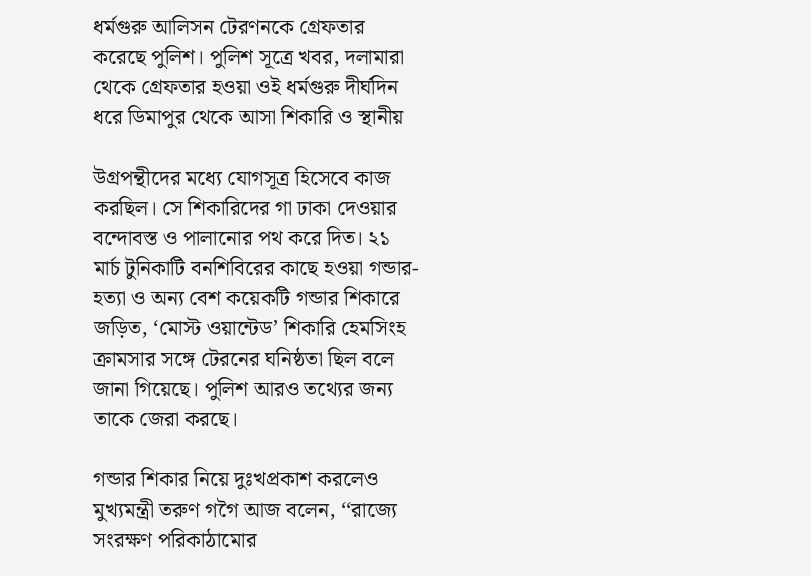ধর্মগুরু আলিসন টেরণনকে গ্রেফতার করেছে পুলিশ। পুলিশ সূত্রে খবর, দলামারা থেকে গ্রেফতার হওয়া ওই ধর্মগুরু দীর্ঘদিন ধরে ডিমাপুর থেকে আসা শিকারি ও স্থানীয়

উগ্রপন্থীদের মধ্যে যোগসূত্র হিসেবে কাজ করছিল। সে শিকারিদের গা ঢাকা দেওয়ার বন্দোবস্ত ও পালানোর পথ করে দিত। ২১ মার্চ টুনিকাটি বনশিবিরের কাছে হওয়া গন্ডার-হত্যা ও অন্য বেশ কয়েকটি গন্ডার শিকারে জড়িত, ‘মোস্ট ওয়ান্টেড’ শিকারি হেমসিংহ ক্রামসার সঙ্গে টেরনের ঘনিষ্ঠতা ছিল বলে জানা গিয়েছে। পুলিশ আরও তথ্যের জন্য তাকে জেরা করছে।

গন্ডার শিকার নিয়ে দুঃখপ্রকাশ করলেও মুখ্যমন্ত্রী তরুণ গগৈ আজ বলেন, ‘‘রাজ্যে সংরক্ষণ পরিকাঠামোর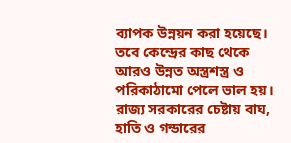ব্যাপক উন্নয়ন করা হয়েছে। তবে কেন্দ্রের কাছ থেকে আরও উন্নত অস্ত্রশস্ত্র ও পরিকাঠামো পেলে ভাল হয়। রাজ্য সরকারের চেষ্টায় বাঘ, হাতি ও গন্ডারের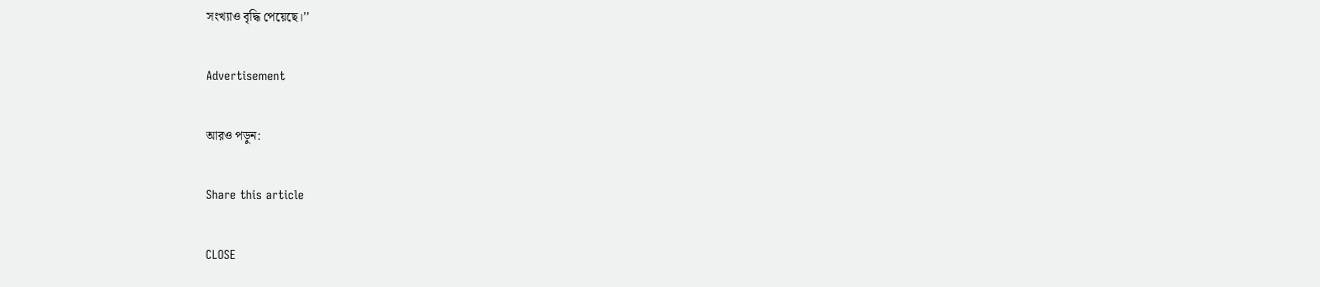সংখ্যাও বৃদ্ধি পেয়েছে।’’

Advertisement

আরও পড়ুন:

Share this article

CLOSE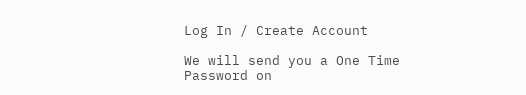Log In / Create Account

We will send you a One Time Password on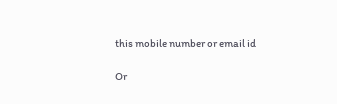this mobile number or email id

Or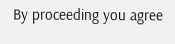By proceeding you agree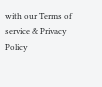with our Terms of service & Privacy Policy